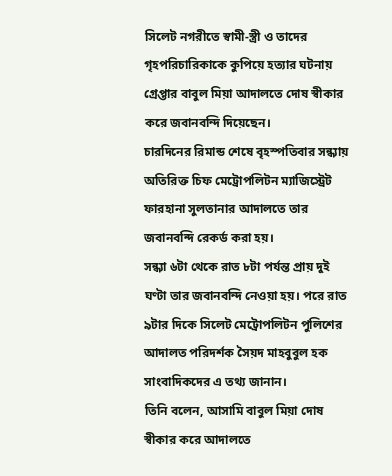সিলেট নগরীতে স্বামী-স্ত্রী ও তাদের গৃহপরিচারিকাকে কুপিয়ে হত্যার ঘটনায় গ্রেপ্তার বাবুল মিয়া আদালতে দোষ স্বীকার করে জবানবন্দি দিয়েছেন।
চারদিনের রিমান্ড শেষে বৃহস্পতিবার সন্ধ্যায় অতিরিক্ত চিফ মেট্রোপলিটন ম্যাজিস্ট্রেট ফারহানা সুলতানার আদালতে তার জবানবন্দি রেকর্ড করা হয়।
সন্ধ্যা ৬টা থেকে রাত ৮টা পর্যন্ত প্রায় দুই ঘণ্টা তার জবানবন্দি নেওয়া হয়। পরে রাত ৯টার দিকে সিলেট মেট্রোপলিটন পুলিশের আদালত পরিদর্শক সৈয়দ মাহবুবুল হক সাংবাদিকদের এ তথ্য জানান।
তিনি বলেন, আসামি বাবুল মিয়া দোষ স্বীকার করে আদালতে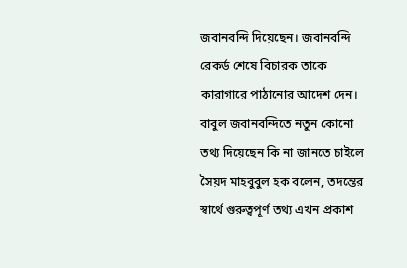জবানবন্দি দিয়েছেন। জবানবন্দি রেকর্ড শেষে বিচারক তাকে কারাগারে পাঠানোর আদেশ দেন।
বাবুল জবানবন্দিতে নতুন কোনো তথ্য দিয়েছেন কি না জানতে চাইলে সৈয়দ মাহবুবুল হক বলেন, তদন্তের স্বার্থে গুরুত্বপূর্ণ তথ্য এখন প্রকাশ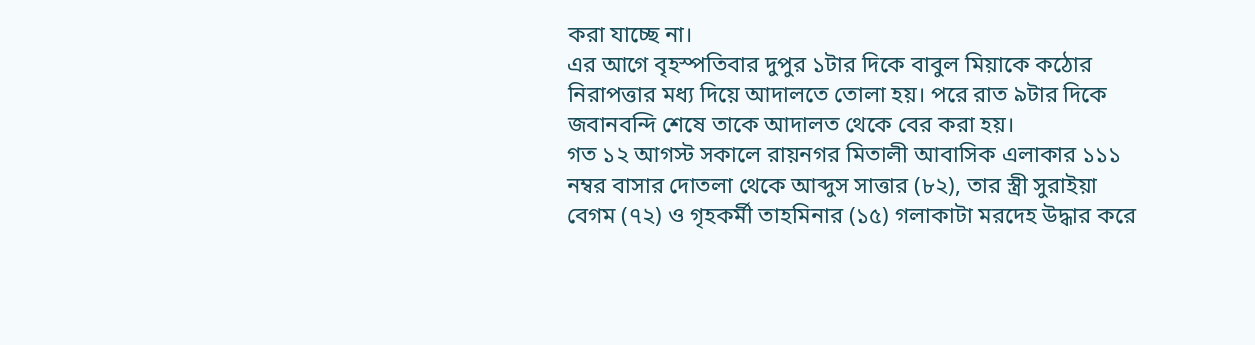করা যাচ্ছে না।
এর আগে বৃহস্পতিবার দুপুর ১টার দিকে বাবুল মিয়াকে কঠোর নিরাপত্তার মধ্য দিয়ে আদালতে তোলা হয়। পরে রাত ৯টার দিকে জবানবন্দি শেষে তাকে আদালত থেকে বের করা হয়।
গত ১২ আগস্ট সকালে রায়নগর মিতালী আবাসিক এলাকার ১১১ নম্বর বাসার দোতলা থেকে আব্দুস সাত্তার (৮২), তার স্ত্রী সুরাইয়া বেগম (৭২) ও গৃহকর্মী তাহমিনার (১৫) গলাকাটা মরদেহ উদ্ধার করে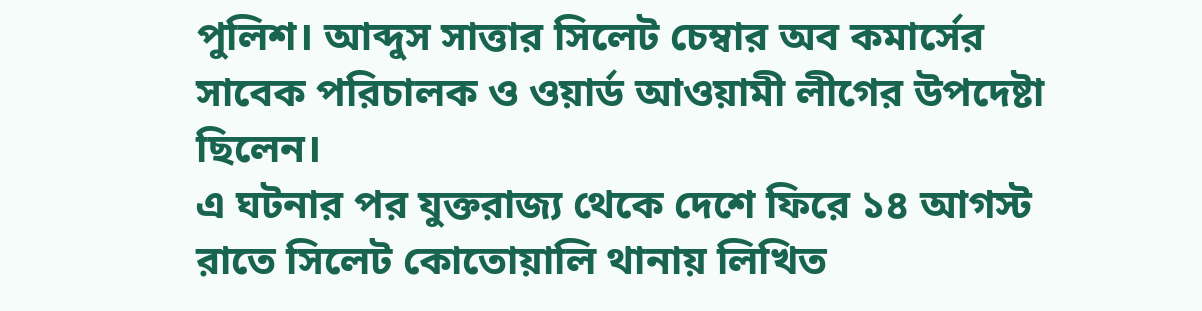পুলিশ। আব্দুস সাত্তার সিলেট চেম্বার অব কমার্সের সাবেক পরিচালক ও ওয়ার্ড আওয়ামী লীগের উপদেষ্টা ছিলেন।
এ ঘটনার পর যুক্তরাজ্য থেকে দেশে ফিরে ১৪ আগস্ট রাতে সিলেট কোতোয়ালি থানায় লিখিত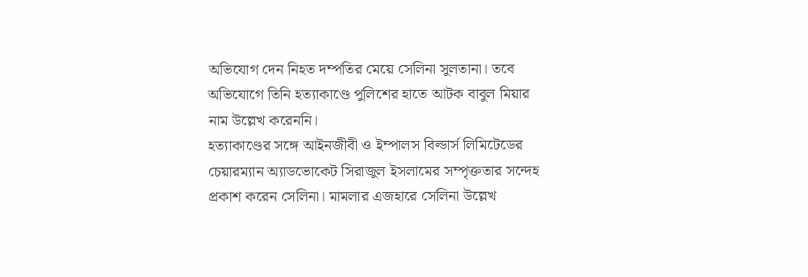অভিযোগ দেন নিহত দম্পতির মেয়ে সেলিনা সুলতানা। তবে অভিযোগে তিনি হত্যাকাণ্ডে পুলিশের হাতে আটক বাবুল মিয়ার নাম উল্লেখ করেননি।
হত্যাকাণ্ডের সঙ্গে আইনজীবী ও ইম্পালস বিল্ডার্স লিমিটেডের চেয়ারম্যান অ্যাডভোকেট সিরাজুল ইসলামের সম্পৃক্ততার সন্দেহ প্রকাশ করেন সেলিনা। মামলার এজহারে সেলিনা উল্লেখ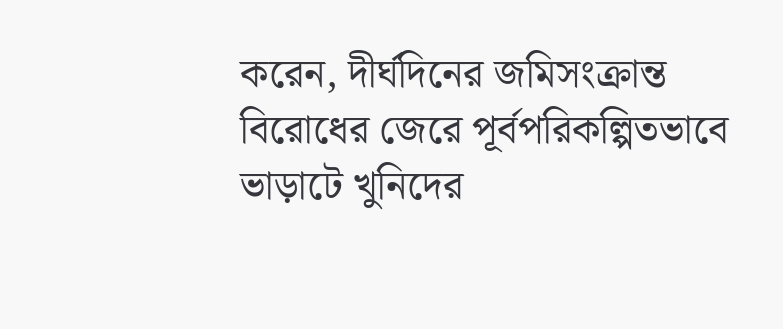করেন, দীর্ঘদিনের জমিসংক্রান্ত বিরোধের জেরে পূর্বপরিকল্পিতভাবে ভাড়াটে খুনিদের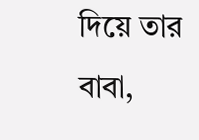দিয়ে তার বাবা,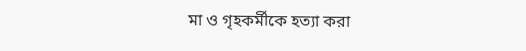মা ও গৃহকর্মীকে হত্যা করা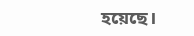হয়েছে।